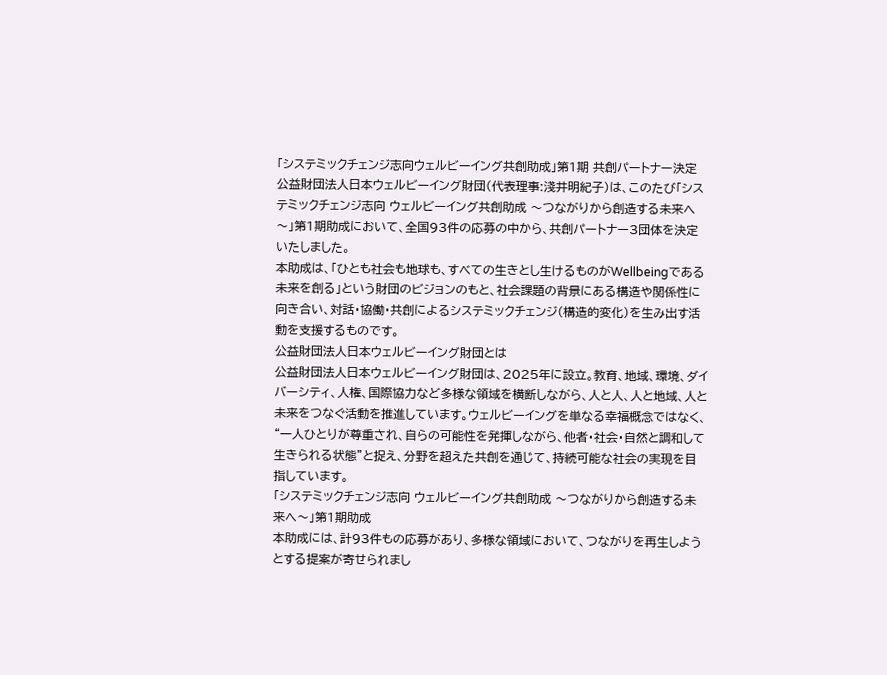「システミックチェンジ志向ウェルビーイング共創助成」第1期 共創パートナー決定
公益財団法人日本ウェルビーイング財団(代表理事:淺井明紀子)は、このたび「システミックチェンジ志向 ウェルビーイング共創助成 〜つながりから創造する未来へ〜」第1期助成において、全国93件の応募の中から、共創パートナー3団体を決定いたしました。
本助成は、「ひとも社会も地球も、すべての生きとし生けるものがWellbeingである未来を創る」という財団のビジョンのもと、社会課題の背景にある構造や関係性に向き合い、対話・協働・共創によるシステミックチェンジ(構造的変化)を生み出す活動を支援するものです。
公益財団法人日本ウェルビーイング財団とは
公益財団法人日本ウェルビーイング財団は、2025年に設立。教育、地域、環境、ダイバーシティ、人権、国際協力など多様な領域を横断しながら、人と人、人と地域、人と未来をつなぐ活動を推進しています。ウェルビーイングを単なる幸福概念ではなく、“一人ひとりが尊重され、自らの可能性を発揮しながら、他者・社会・自然と調和して生きられる状態”と捉え、分野を超えた共創を通じて、持続可能な社会の実現を目指しています。
「システミックチェンジ志向 ウェルビーイング共創助成 〜つながりから創造する未来へ〜」第1期助成
本助成には、計93件もの応募があり、多様な領域において、つながりを再生しようとする提案が寄せられまし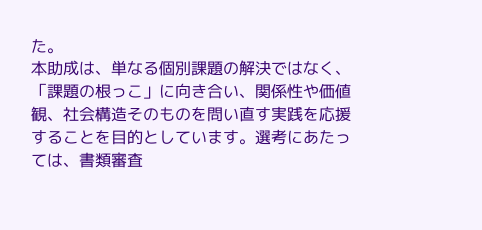た。
本助成は、単なる個別課題の解決ではなく、「課題の根っこ」に向き合い、関係性や価値観、社会構造そのものを問い直す実践を応援することを目的としています。選考にあたっては、書類審査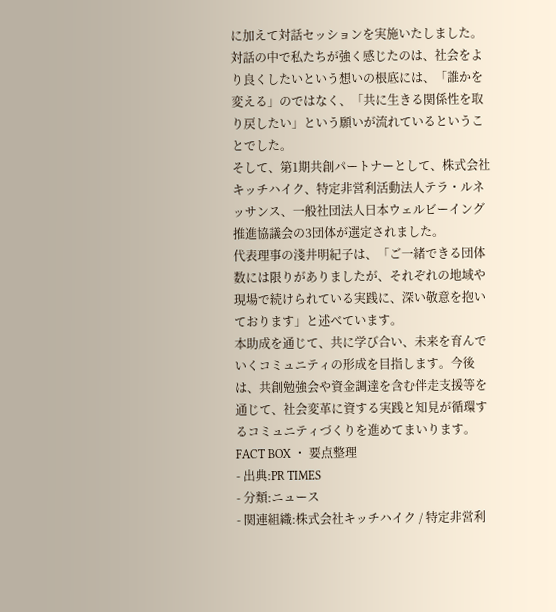に加えて対話セッションを実施いたしました。対話の中で私たちが強く感じたのは、社会をより良くしたいという想いの根底には、「誰かを変える」のではなく、「共に生きる関係性を取り戻したい」という願いが流れているということでした。
そして、第1期共創パートナーとして、株式会社キッチハイク、特定非営利活動法人テラ・ルネッサンス、一般社団法人日本ウェルビーイング推進協議会の3団体が選定されました。
代表理事の淺井明紀子は、「ご一緒できる団体数には限りがありましたが、それぞれの地域や現場で続けられている実践に、深い敬意を抱いております」と述べています。
本助成を通じて、共に学び合い、未来を育んでいくコミュニティの形成を目指します。今後は、共創勉強会や資金調達を含む伴走支援等を通じて、社会変革に資する実践と知見が循環するコミュニティづくりを進めてまいります。
FACT BOX ・ 要点整理
- 出典:PR TIMES
- 分類:ニュース
- 関連組織:株式会社キッチハイク / 特定非営利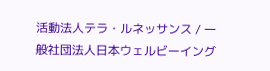活動法人テラ・ルネッサンス / 一般社団法人日本ウェルビーイング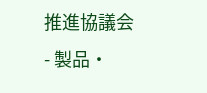推進協議会
- 製品・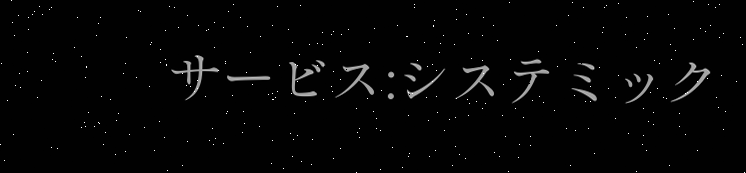サービス:システミック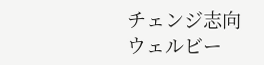チェンジ志向 ウェルビー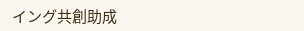イング共創助成